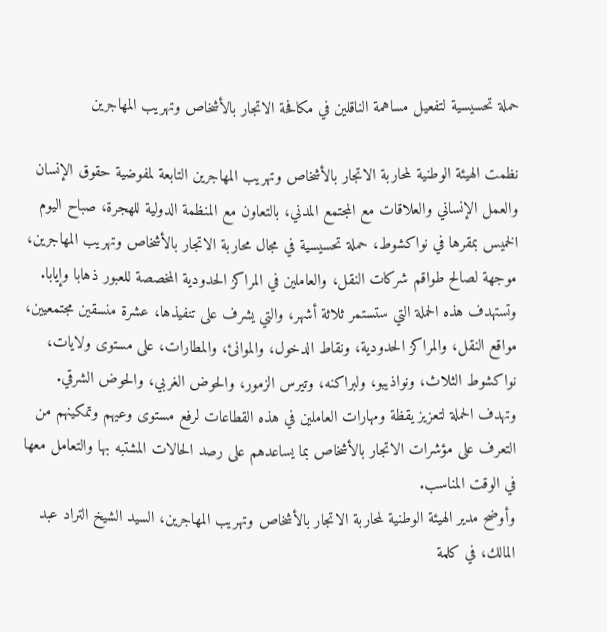حملة تحسيسية لتفعيل مساهمة الناقلين في مكافحة الاتجار بالأشخاص وتهريب المهاجرين

نظمت الهيئة الوطنية لمحاربة الاتجار بالأشخاص وتهريب المهاجرين التابعة لمفوضية حقوق الإنسان والعمل الإنساني والعلاقات مع المجتمع المدني، بالتعاون مع المنظمة الدولية للهجرة، صباح اليوم الخميس بمقرها في نواكشوط، حملة تحسيسية في مجال محاربة الاتجار بالأشخاص وتهريب المهاجرين، موجهة لصالح طواقم شركات النقل، والعاملين في المراكز الحدودية المخصصة للعبور ذهابا وإيابا.
وتستهدف هذه الحملة التي ستستمر ثلاثة أشهر، والتي يشرف على تنفيذها، عشرة منسقين مجتمعيين، مواقع النقل، والمراكز الحدودية، ونقاط الدخول، والموانئ، والمطارات، على مستوى ولايات، نواكشوط الثلاث، ونواذيبو، ولبراكنه، وتيرس الزمور، والحوض الغربي، والحوض الشرقي.
وتهدف الحملة لتعزيز يقظة ومهارات العاملين في هذه القطاعات لرفع مستوى وعيهم وتمكينهم من التعرف على مؤشرات الاتجار بالأشخاص بما يساعدهم على رصد الحالات المشتبه بها والتعامل معها في الوقت المناسب.
وأوضح مدير الهيئة الوطنية لمحاربة الاتجار بالأشخاص وتهريب المهاجرين، السيد الشيخ التراد عبد المالك، في كلمة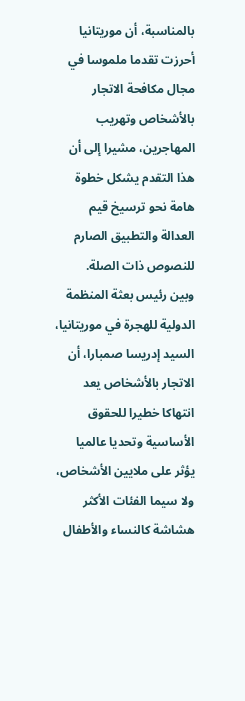بالمناسبة، أن موريتانيا أحرزت تقدما ملموسا في مجال مكافحة الاتجار بالأشخاص وتهريب المهاجرين، مشيرا إلى أن هذا التقدم يشكل خطوة هامة نحو ترسيخ قيم العدالة والتطبيق الصارم للنصوص ذات الصلة.
وبين رئيس بعثة المنظمة الدولية للهجرة في موريتانيا، السيد إدريسا صمبارا، أن الاتجار بالأشخاص يعد انتهاكا خطيرا للحقوق الأساسية وتحديا عالميا يؤثر على ملايين الأشخاص، ولا سيما الفئات الأكثر هشاشة كالنساء والأطفال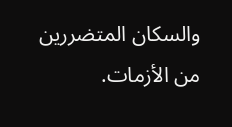والسكان المتضررين من الأزمات.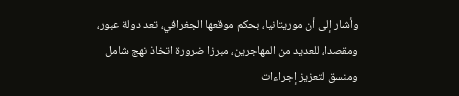وأشار إلى أن موريتانيا، بحكم موقعها الجغرافي، تعد دولة عبور، ومقصدا، للعديد من المهاجرين، مبرزا ضرورة اتخاذ نهج شامل ومنسق لتعزيز إجراءات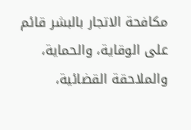مكافحة الاتجار بالبشر قائم على الوقاية، والحماية، والملاحقة القضائية،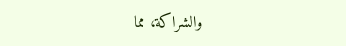والشراكة، مما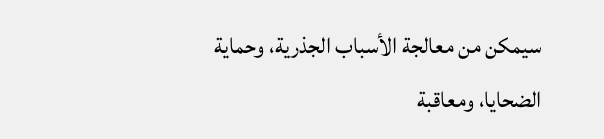سيمكن من معالجة الأسباب الجذرية، وحماية الضحايا، ومعاقبة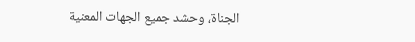الجناة، وحشد جميع الجهات المعنية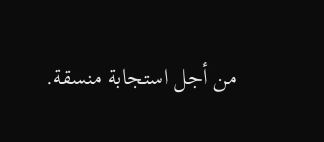من أجل استجابة منسقة.